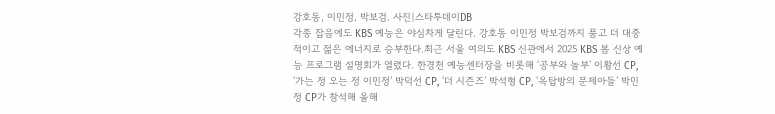강호동, 이민정, 박보검. 사진|스타투데이DB
각종 잡음에도 KBS 예능은 야심차게 달린다. 강호동 이민정 박보검까지 품고 더 대중적이고 젊은 에너지로 승부한다.최근 서울 여의도 KBS 신관에서 2025 KBS 봄 신상 예능 프로그램 설명회가 열렸다. 한경천 예능센터장을 비롯해 ‘공부와 놀부’ 이황선 CP, ‘가는 정 오는 정 이민정’ 박덕선 CP, ‘더 시즌즈’ 박석형 CP, ‘옥탑방의 문제아들’ 박민정 CP가 참석해 올해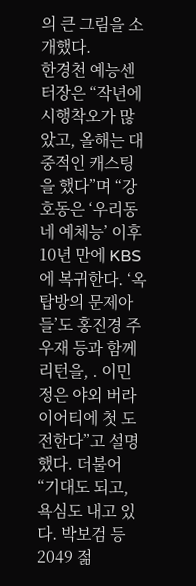의 큰 그림을 소개했다.
한경천 예능센터장은 “작년에 시행착오가 많았고, 올해는 대중적인 캐스팅을 했다”며 “강호동은 ‘우리동네 예체능’ 이후 10년 만에 KBS에 복귀한다. ‘옥탑방의 문제아들’도 홍진경 주우재 등과 함께 리턴을, . 이민정은 야외 버라이어티에 첫 도전한다”고 설명했다. 더불어 “기대도 되고, 욕심도 내고 있다. 박보검 등 2049 젊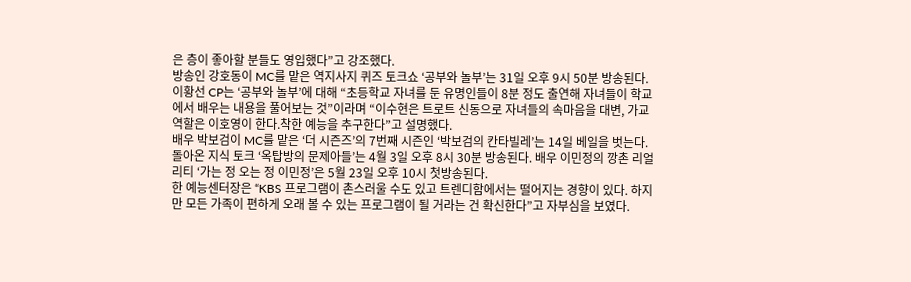은 층이 좋아할 분들도 영입했다”고 강조했다.
방송인 강호동이 MC를 맡은 역지사지 퀴즈 토크쇼 ‘공부와 놀부’는 31일 오후 9시 50분 방송된다.
이황선 CP는 ‘공부와 놀부’에 대해 “초등학교 자녀를 둔 유명인들이 8분 정도 출연해 자녀들이 학교에서 배우는 내용을 풀어보는 것”이라며 “이수현은 트로트 신동으로 자녀들의 속마음을 대변, 가교 역할은 이호영이 한다.착한 예능을 추구한다”고 설명했다.
배우 박보검이 MC를 맡은 ‘더 시즌즈’의 7번째 시즌인 ‘박보검의 칸타빌레’는 14일 베일을 벗는다. 돌아온 지식 토크 ‘옥탑방의 문제아들’는 4월 3일 오후 8시 30분 방송된다. 배우 이민정의 깡촌 리얼리티 ‘가는 정 오는 정 이민정’은 5월 23일 오후 10시 첫방송된다.
한 예능센터장은 “KBS 프로그램이 촌스러울 수도 있고 트렌디함에서는 떨어지는 경향이 있다. 하지만 모든 가족이 편하게 오래 볼 수 있는 프로그램이 될 거라는 건 확신한다”고 자부심을 보였다.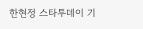한현정 스타투데이 기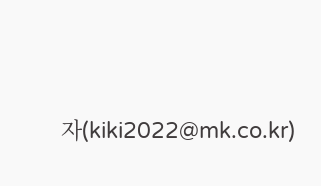자(kiki2022@mk.co.kr)